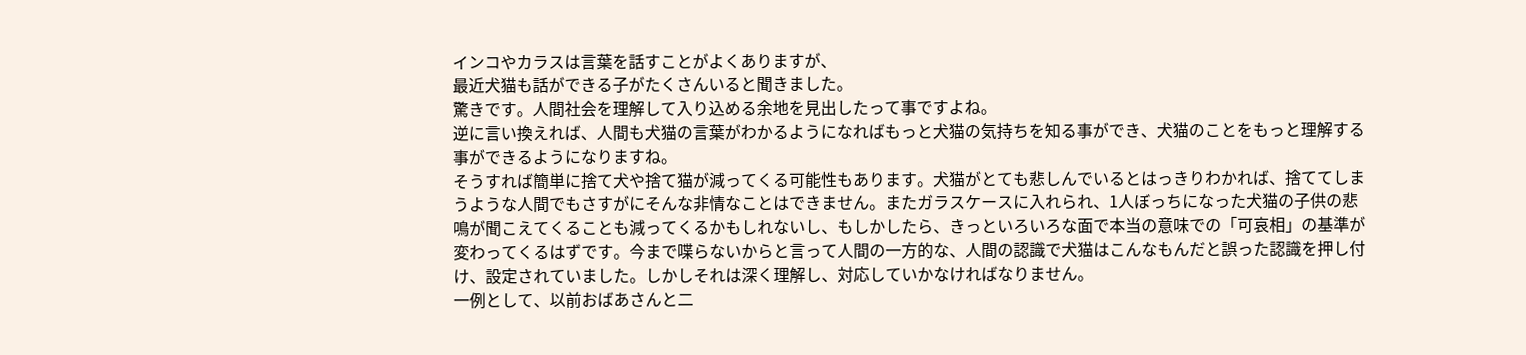インコやカラスは言葉を話すことがよくありますが、
最近犬猫も話ができる子がたくさんいると聞きました。
驚きです。人間社会を理解して入り込める余地を見出したって事ですよね。
逆に言い換えれば、人間も犬猫の言葉がわかるようになればもっと犬猫の気持ちを知る事ができ、犬猫のことをもっと理解する事ができるようになりますね。
そうすれば簡単に捨て犬や捨て猫が減ってくる可能性もあります。犬猫がとても悲しんでいるとはっきりわかれば、捨ててしまうような人間でもさすがにそんな非情なことはできません。またガラスケースに入れられ、1人ぼっちになった犬猫の子供の悲鳴が聞こえてくることも減ってくるかもしれないし、もしかしたら、きっといろいろな面で本当の意味での「可哀相」の基準が変わってくるはずです。今まで喋らないからと言って人間の一方的な、人間の認識で犬猫はこんなもんだと誤った認識を押し付け、設定されていました。しかしそれは深く理解し、対応していかなければなりません。
一例として、以前おばあさんと二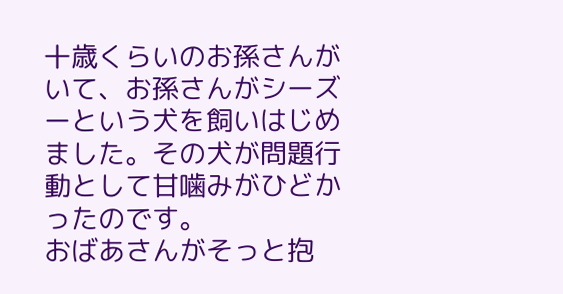十歳くらいのお孫さんがいて、お孫さんがシーズーという犬を飼いはじめました。その犬が問題行動として甘噛みがひどかったのです。
おばあさんがそっと抱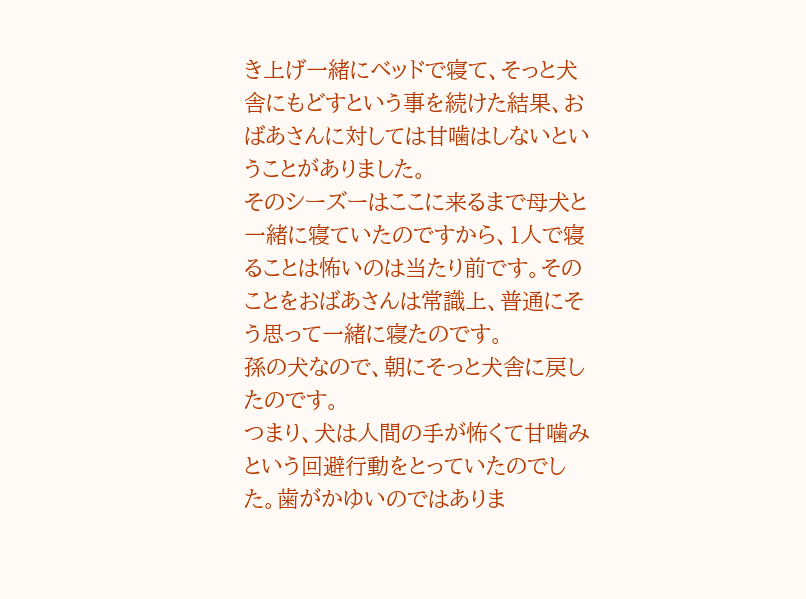き上げ一緒にベッドで寝て、そっと犬舎にもどすという事を続けた結果、おばあさんに対しては甘噛はしないということがありました。
そのシーズーはここに来るまで母犬と一緒に寝ていたのですから、1人で寝ることは怖いのは当たり前です。そのことをおばあさんは常識上、普通にそう思って一緒に寝たのです。
孫の犬なので、朝にそっと犬舎に戻したのです。
つまり、犬は人間の手が怖くて甘噛みという回避行動をとっていたのでした。歯がかゆいのではありま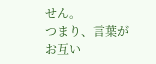せん。
つまり、言葉がお互い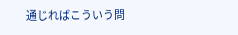通じればこういう問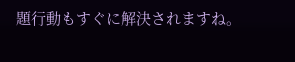題行動もすぐに解決されますね。